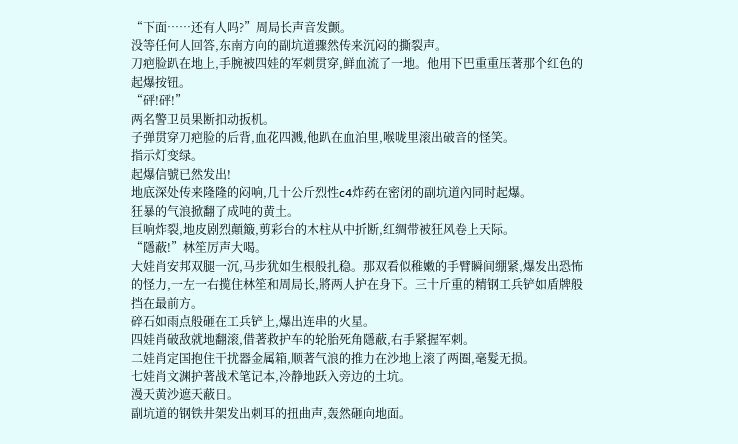“下面……还有人吗?”周局长声音发颤。
没等任何人回答,东南方向的副坑道骤然传来沉闷的撕裂声。
刀疤脸趴在地上,手腕被四娃的军刺贯穿,鲜血流了一地。他用下巴重重压著那个红色的起爆按钮。
“砰!砰!”
两名警卫员果断扣动扳机。
子弹贯穿刀疤脸的后背,血花四溅,他趴在血泊里,喉咙里滚出破音的怪笑。
指示灯变绿。
起爆信號已然发出!
地底深处传来隆隆的闷响,几十公斤烈性c4炸药在密闭的副坑道內同时起爆。
狂暴的气浪掀翻了成吨的黄土。
巨响炸裂,地皮剧烈顛簸,剪彩台的木柱从中折断,红绸带被狂风卷上天际。
“隱蔽!”林笙厉声大喝。
大娃肖安邦双腿一沉,马步犹如生根般扎稳。那双看似稚嫩的手臂瞬间绷紧,爆发出恐怖的怪力,一左一右揽住林笙和周局长,將两人护在身下。三十斤重的精钢工兵铲如盾牌般挡在最前方。
碎石如雨点般砸在工兵铲上,爆出连串的火星。
四娃肖破敌就地翻滚,借著救护车的轮胎死角隱蔽,右手紧握军刺。
二娃肖定国抱住干扰器金属箱,顺著气浪的推力在沙地上滚了两圈,毫髮无损。
七娃肖文渊护著战术笔记本,冷静地跃入旁边的土坑。
漫天黄沙遮天蔽日。
副坑道的钢铁井架发出刺耳的扭曲声,轰然砸向地面。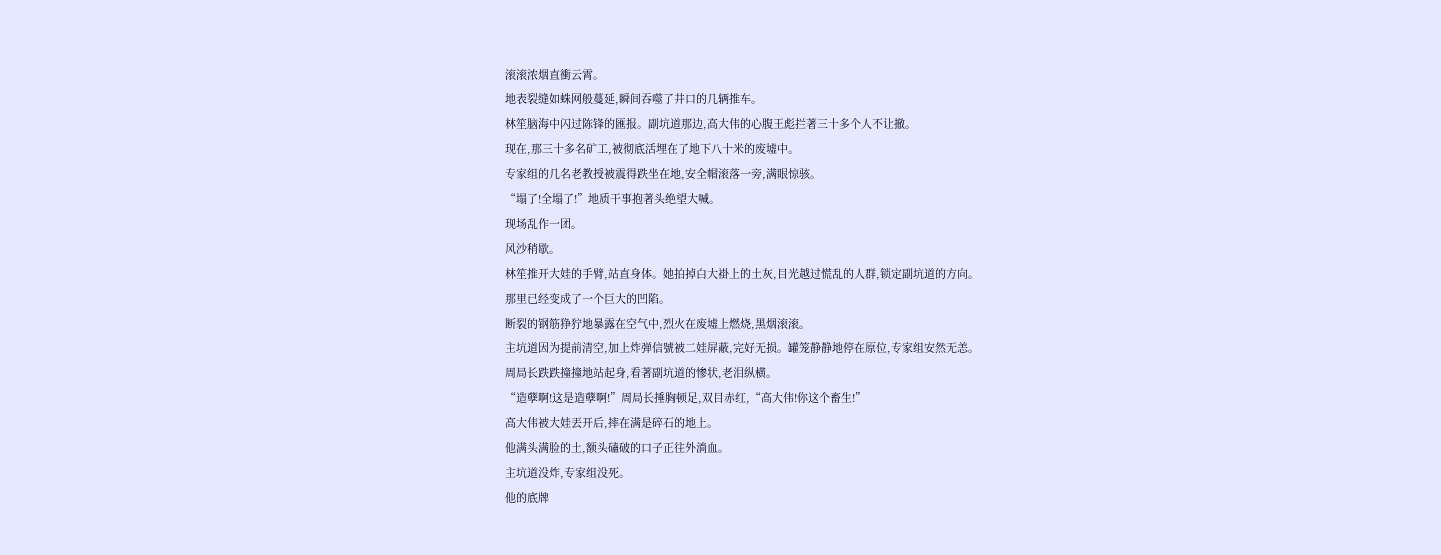滚滚浓烟直衝云霄。
地表裂缝如蛛网般蔓延,瞬间吞噬了井口的几辆推车。
林笙脑海中闪过陈锋的匯报。副坑道那边,高大伟的心腹王彪拦著三十多个人不让撤。
现在,那三十多名矿工,被彻底活埋在了地下八十米的废墟中。
专家组的几名老教授被震得跌坐在地,安全帽滚落一旁,满眼惊骇。
“塌了!全塌了!”地质干事抱著头绝望大喊。
现场乱作一团。
风沙稍歇。
林笙推开大娃的手臂,站直身体。她拍掉白大褂上的土灰,目光越过慌乱的人群,锁定副坑道的方向。
那里已经变成了一个巨大的凹陷。
断裂的钢筋狰狞地暴露在空气中,烈火在废墟上燃烧,黑烟滚滚。
主坑道因为提前清空,加上炸弹信號被二娃屏蔽,完好无损。罐笼静静地停在原位,专家组安然无恙。
周局长跌跌撞撞地站起身,看著副坑道的惨状,老泪纵横。
“造孽啊!这是造孽啊!”周局长捶胸顿足,双目赤红,“高大伟!你这个畜生!”
高大伟被大娃丟开后,摔在满是碎石的地上。
他满头满脸的土,额头磕破的口子正往外淌血。
主坑道没炸,专家组没死。
他的底牌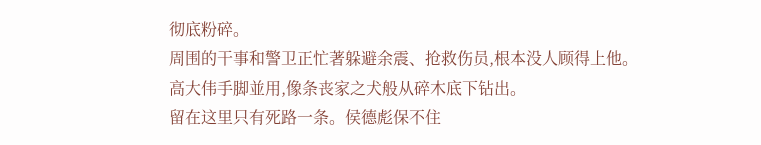彻底粉碎。
周围的干事和警卫正忙著躲避余震、抢救伤员,根本没人顾得上他。
高大伟手脚並用,像条丧家之犬般从碎木底下钻出。
留在这里只有死路一条。侯德彪保不住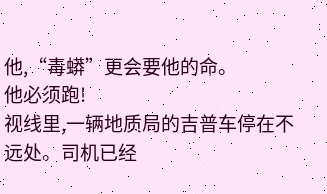他,“毒蟒”更会要他的命。
他必须跑!
视线里,一辆地质局的吉普车停在不远处。司机已经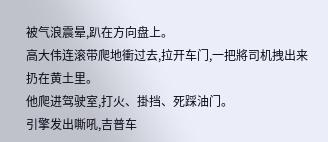被气浪震晕,趴在方向盘上。
高大伟连滚带爬地衝过去,拉开车门,一把將司机拽出来扔在黄土里。
他爬进驾驶室,打火、掛挡、死踩油门。
引擎发出嘶吼,吉普车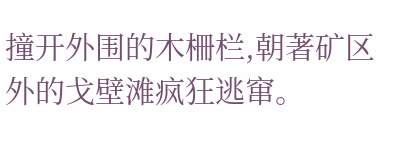撞开外围的木柵栏,朝著矿区外的戈壁滩疯狂逃窜。